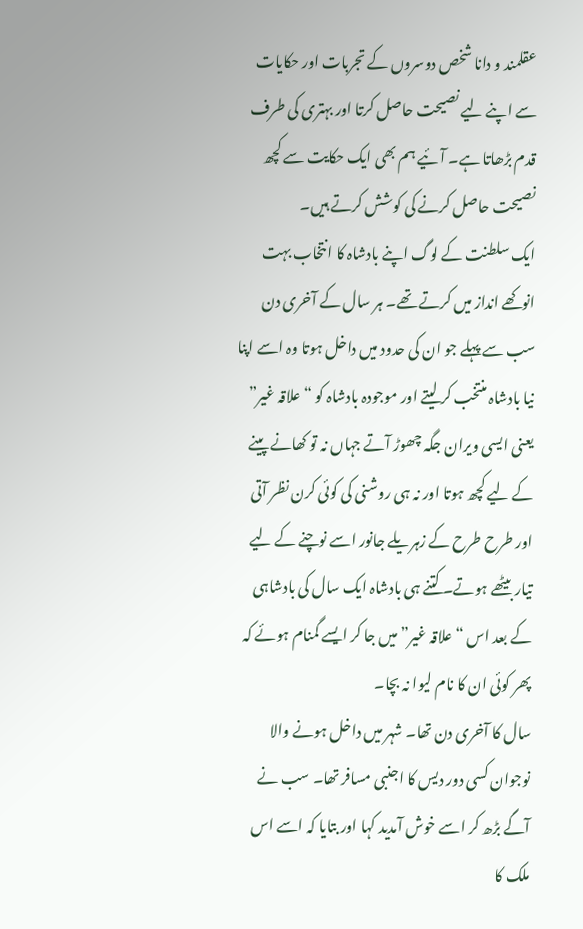عقلمند و دانا شخص دوسروں کے تجربات اور حکایات سے اپنے لیے نصیحت حاصل کرتا اور بہتری کی طرف قدم بڑھاتا ہے۔ آئیے ہم بھی ایک حکایت سے کچھ نصیحت حاصل کرنے کی کوشش کرتے ہیں۔
ایک سلطنت کے لوگ اپنے بادشاہ کا انتخاب بہت انوکھے انداز میں کرتے تھے۔ ہر سال کے آخری دن سب سے پہلے جو ان کی حدود میں داخل ہوتا وہ اسے اپنا نیا بادشاہ منتخب کر لیتے اور موجودہ بادشاہ کو “علاقہ غیر” یعنی ایسی ویران جگہ چھوڑ آتے جہاں نہ تو کھانے پینے کے لیے کچھ ہوتا اور نہ ہی روشنی کی کوئی کرن نظر آتی اور طرح طرح کے زہریلے جانور اسے نوچنے کے لیے تیار بیٹھے ہوتے۔ کتنے ہی بادشاہ ایک سال کی بادشاہی کے بعد اس “علاقہ غیر” میں جا کر ایسے گمنام ہوئے کہ پھر کوئی ان کا نام لیوا نہ بچا۔
سال کا آخری دن تھا۔ شہر میں داخل ہونے والا نوجوان کسی دور دیس کا اجنبی مسافر تھا۔ سب نے آگے بڑھ کر اسے خوش آمدید کہا اور بتایا کہ اسے اس ملک کا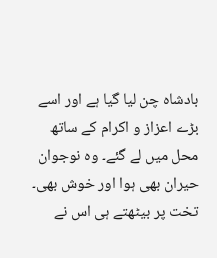بادشاہ چن لیا گیا ہے اور اسے بڑے اعزاز و اکرام کے ساتھ محل میں لے گئے۔ وہ نوجوان حیران بھی ہوا اور خوش بھی۔ تخت پر بیٹھتے ہی اس نے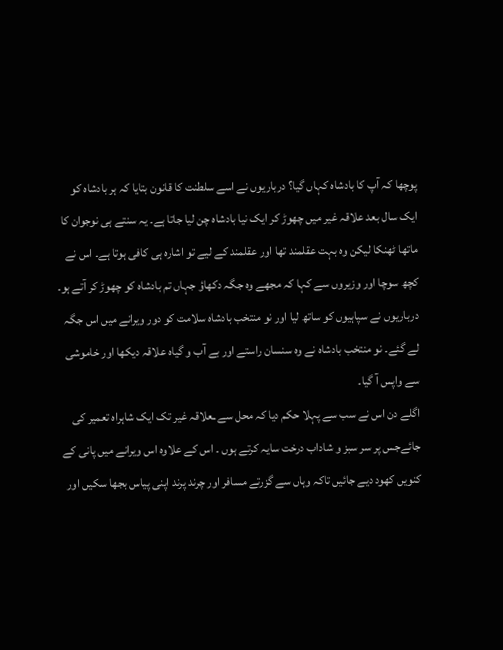پوچھا کہ آپ کا بادشاہ کہاں گیا؟ درباریوں نے اسے سلطنت کا قانون بتایا کہ ہر بادشاہ کو ایک سال بعد علاقہ غیر میں چھوڑ کر ایک نیا بادشاہ چن لیا جاتا ہے۔ یہ سنتے ہی نوجوان کا ماتھا ٹھنکا لیکن وہ بہت عقلمند تھا اور عقلمند کے لیے تو اشارہ ہی کافی ہوتا ہے۔ اس نے کچھ سوچا اور وزیروں سے کہا کہ مجھے وہ جگہ دکھاؤ جہاں تم بادشاہ کو چھوڑ کر آتے ہو۔ درباریوں نے سپاہیوں کو ساتھ لیا اور نو منتخب بادشاہ سلامت کو دور ویرانے میں اس جگہ لے گئے۔ نو منتخب بادشاہ نے وہ سنسان راستے اور بے آب و گیاہ علاقہ دیکھا اور خاموشی سے واپس آ گیا۔
اگلے دن اس نے سب سے پہلا حکم دیا کہ محل سے ـعلاقہ غیر تک ایک شاہراہ تعمیر کی جائےجس پر سر سبز و شاداب درخت سایہ کرتے ہوں ۔ اس کے علاوہ اس ویرانے میں پانی کے کنویں کھود دیے جائیں تاکہ وہاں سے گزرتے مسافر اور چرند پرند اپنی پیاس بجھا سکیں اور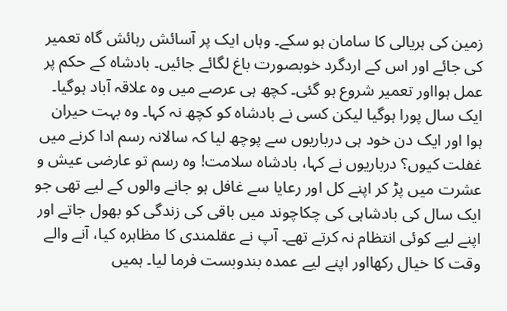زمین کی ہریالی کا سامان ہو سکے۔ وہاں ایک پر آسائش رہائش گاہ تعمیر کی جائے اور اس کے اردگرد خوبصورت باغ لگائے جائیں۔ بادشاہ کے حکم پر عمل ہوااور تعمیر شروع ہو گئی۔ کچھ ہی عرصے میں وہ علاقہ آباد ہوگیا۔
ایک سال پورا ہوگیا لیکن کسی نے بادشاہ کو کچھ نہ کہا۔ وہ بہت حیران ہوا اور ایک دن خود ہی درباریوں سے پوچھ لیا کہ سالانہ رسم ادا کرنے میں غفلت کیوں؟ درباریوں نے کہا، بادشاہ سلامت! وہ رسم تو عارضی عیش و عشرت میں پڑ کر اپنے کل اور رعایا سے غافل ہو جانے والوں کے لیے تھی جو ایک سال کی بادشاہی کی چکاچوند میں باقی کی زندگی کو بھول جاتے اور اپنے لیے کوئی انتظام نہ کرتے تھے۔ آپ نے عقلمندی کا مظاہرہ کیا، آنے والے وقت کا خیال رکھااور اپنے لیے عمدہ بندوبست فرما لیا۔ ہمیں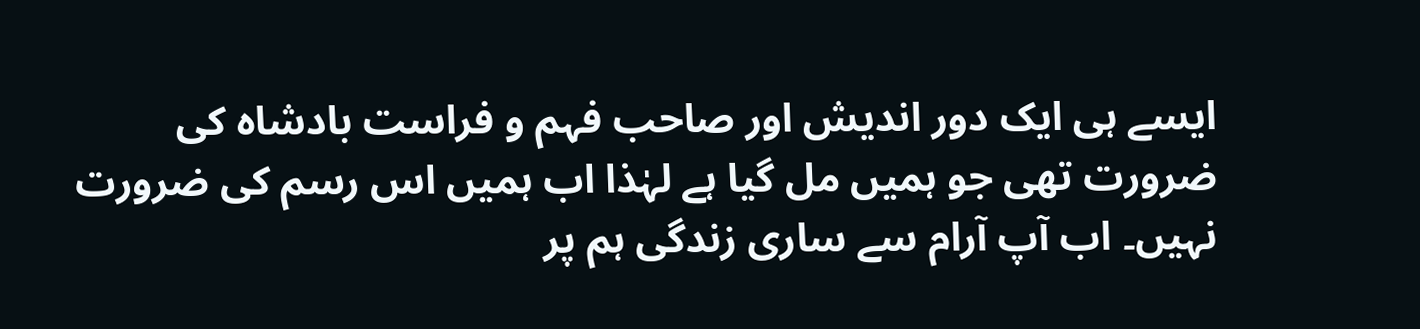ایسے ہی ایک دور اندیش اور صاحب فہم و فراست بادشاه کی ضرورت تھی جو ہمیں مل گیا ہے لہٰذا اب ہمیں اس رسم کی ضرورت نہیں۔ اب آپ آرام سے ساری زندگی ہم پر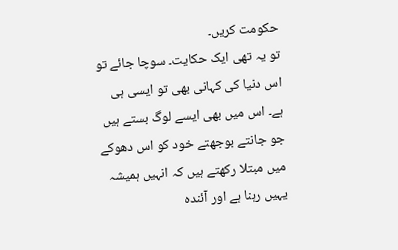حکومت کریں۔
تو یہ تھی ایک حکایت۔ سوچا جائے تو اس دنیا کی کہانی بھی تو ایسی ہی ہے۔ اس میں بھی ایسے لوگ بستے ہیں جو جانتے بوجھتے خود کو اس دھوکے میں مبتلا رکھتے ہیں کہ انہیں ہمیشہ یہیں رہنا ہے اور آئندہ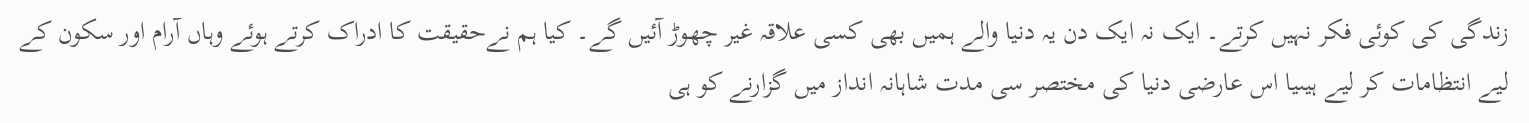زندگی کی کوئی فکر نہیں کرتے۔ ایک نہ ایک دن یہ دنیا والے ہمیں بھی کسی علاقہ غیر چھوڑ آئیں گے۔ کیا ہم نےحقیقت کا ادراک کرتے ہوئے وہاں آرام اور سکون کے لیے انتظامات کر لیے ہیںیا اس عارضی دنیا کی مختصر سی مدت شاہانہ انداز میں گزارنے کو ہی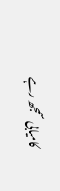کامیابی سمجھ رہے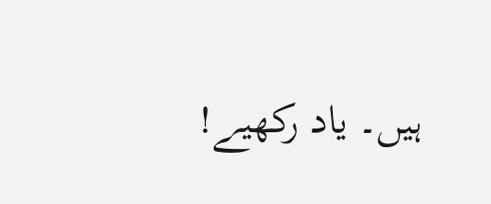ہیں۔ یاد رکھیے!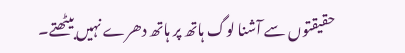حقیقتوں سے آشنا لوگ ہاتھ پر ہاتھ دھرے نہیں بیٹھتے۔